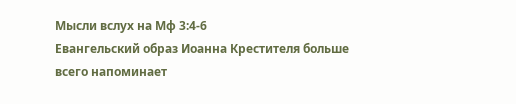Мысли вслух на Мф 3:4-6
Евангельский образ Иоанна Крестителя больше всего напоминает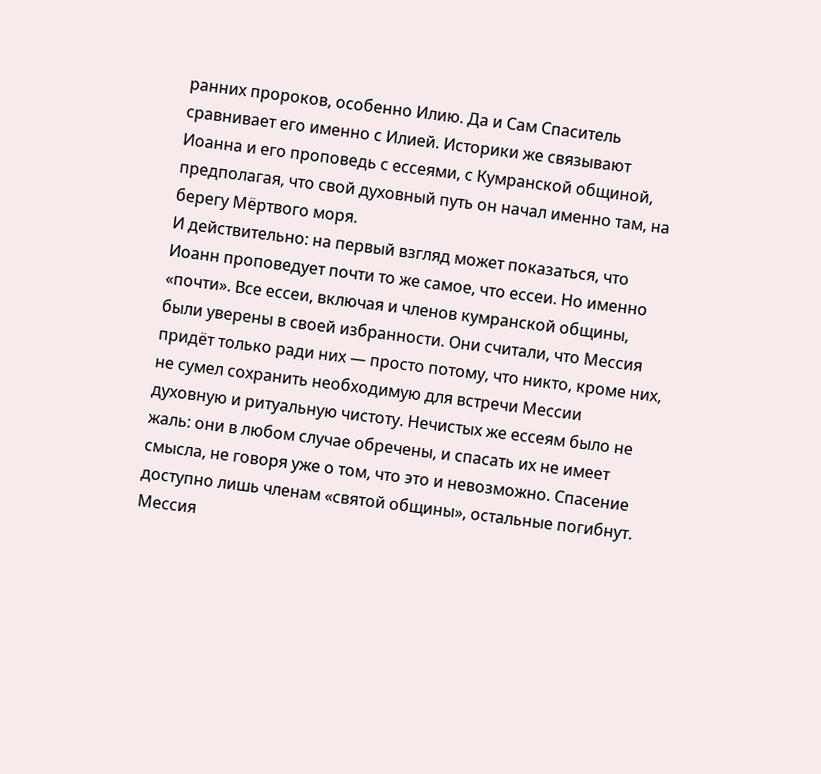ранних пророков, особенно Илию. Да и Сам Спаситель сравнивает его именно с Илией. Историки же связывают Иоанна и его проповедь с ессеями, с Кумранской общиной, предполагая, что свой духовный путь он начал именно там, на берегу Мёртвого моря.
И действительно: на первый взгляд может показаться, что Иоанн проповедует почти то же самое, что ессеи. Но именно «почти». Все ессеи, включая и членов кумранской общины, были уверены в своей избранности. Они считали, что Мессия придёт только ради них — просто потому, что никто, кроме них, не сумел сохранить необходимую для встречи Мессии духовную и ритуальную чистоту. Нечистых же ессеям было не жаль: они в любом случае обречены, и спасать их не имеет смысла, не говоря уже о том, что это и невозможно. Спасение доступно лишь членам «святой общины», остальные погибнут. Мессия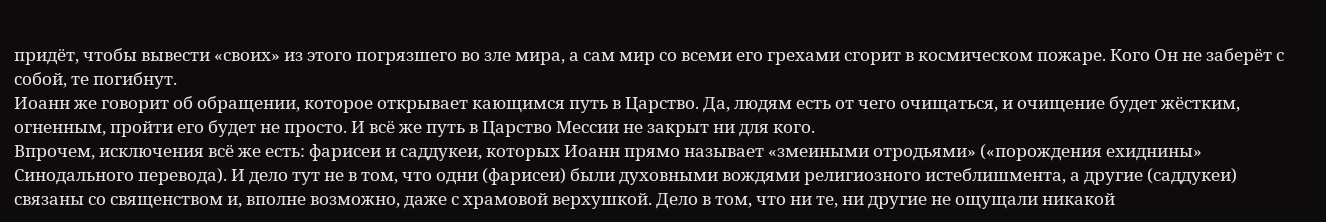придёт, чтобы вывести «своих» из этого погрязшего во зле мира, а сам мир со всеми его грехами сгорит в космическом пожаре. Кого Он не заберёт с собой, те погибнут.
Иоанн же говорит об обращении, которое открывает кающимся путь в Царство. Да, людям есть от чего очищаться, и очищение будет жёстким, огненным, пройти его будет не просто. И всё же путь в Царство Мессии не закрыт ни для кого.
Впрочем, исключения всё же есть: фарисеи и саддукеи, которых Иоанн прямо называет «змеиными отродьями» («порождения ехиднины» Синодального перевода). И дело тут не в том, что одни (фарисеи) были духовными вождями религиозного истеблишмента, а другие (саддукеи) связаны со священством и, вполне возможно, даже с храмовой верхушкой. Дело в том, что ни те, ни другие не ощущали никакой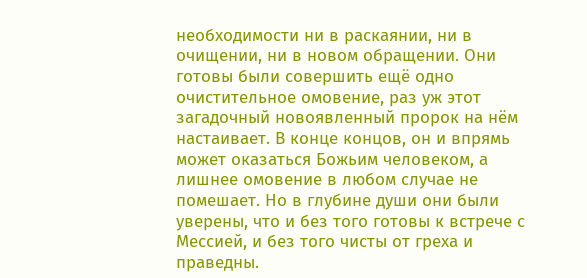необходимости ни в раскаянии, ни в очищении, ни в новом обращении. Они готовы были совершить ещё одно очистительное омовение, раз уж этот загадочный новоявленный пророк на нём настаивает. В конце концов, он и впрямь может оказаться Божьим человеком, а лишнее омовение в любом случае не помешает. Но в глубине души они были уверены, что и без того готовы к встрече с Мессией, и без того чисты от греха и праведны.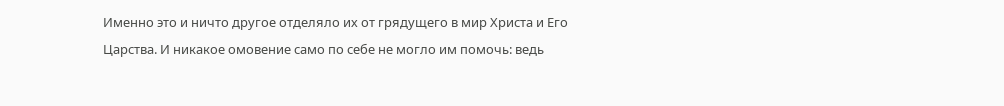Именно это и ничто другое отделяло их от грядущего в мир Христа и Его Царства. И никакое омовение само по себе не могло им помочь: ведь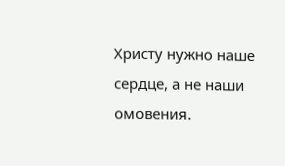Христу нужно наше сердце, а не наши омовения.